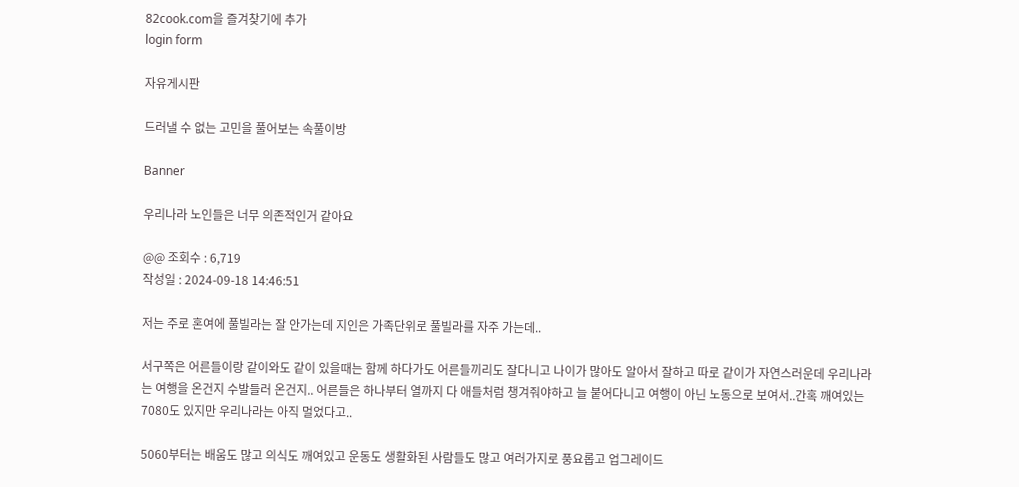82cook.com을 즐겨찾기에 추가
login form

자유게시판

드러낼 수 없는 고민을 풀어보는 속풀이방

Banner

우리나라 노인들은 너무 의존적인거 같아요

@@ 조회수 : 6,719
작성일 : 2024-09-18 14:46:51

저는 주로 혼여에 풀빌라는 잘 안가는데 지인은 가족단위로 풀빌라를 자주 가는데..

서구쪽은 어른들이랑 같이와도 같이 있을때는 함께 하다가도 어른들끼리도 잘다니고 나이가 많아도 알아서 잘하고 따로 같이가 자연스러운데 우리나라는 여행을 온건지 수발들러 온건지.. 어른들은 하나부터 열까지 다 애들처럼 챙겨줘야하고 늘 붙어다니고 여행이 아닌 노동으로 보여서..간혹 깨여있는 7080도 있지만 우리나라는 아직 멀었다고..

5060부터는 배움도 많고 의식도 깨여있고 운동도 생활화된 사람들도 많고 여러가지로 풍요롭고 업그레이드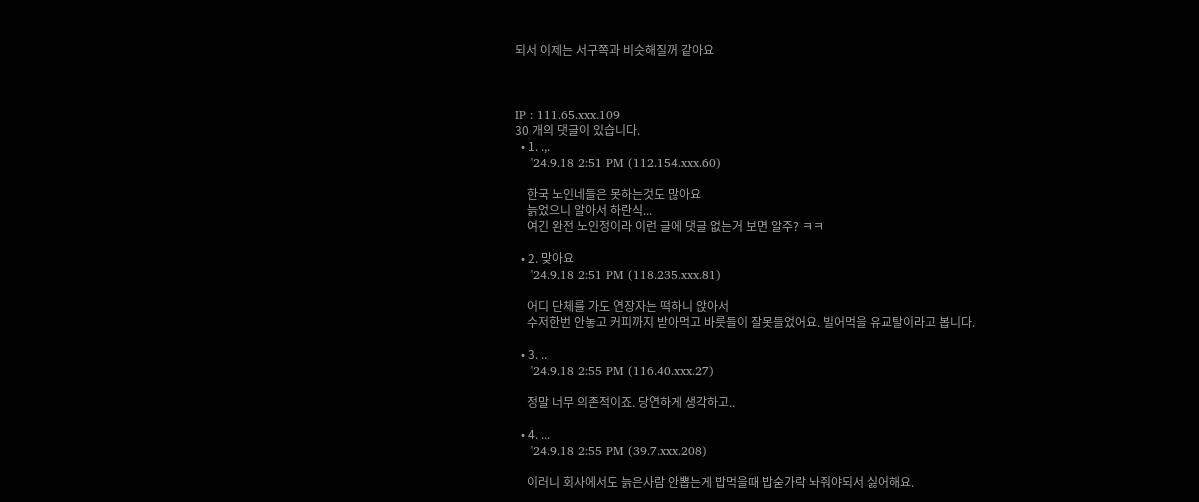되서 이제는 서구쪽과 비슷해질꺼 같아요



IP : 111.65.xxx.109
30 개의 댓글이 있습니다.
  • 1. .,.
    '24.9.18 2:51 PM (112.154.xxx.60)

    한국 노인네들은 못하는것도 많아요
    늙었으니 알아서 하란식...
    여긴 완전 노인정이라 이런 글에 댓글 없는거 보면 알주? ㅋㅋ

  • 2. 맞아요
    '24.9.18 2:51 PM (118.235.xxx.81)

    어디 단체를 가도 연장자는 떡하니 앉아서
    수저한번 안놓고 커피까지 받아먹고 바릇들이 잘못들었어요. 빌어먹을 유교탈이라고 봅니다.

  • 3. ..
    '24.9.18 2:55 PM (116.40.xxx.27)

    정말 너무 의존적이죠. 당연하게 생각하고..

  • 4. ...
    '24.9.18 2:55 PM (39.7.xxx.208)

    이러니 회사에서도 늙은사람 안뽑는게 밥먹을때 밥숟가락 놔줘야되서 싫어해요.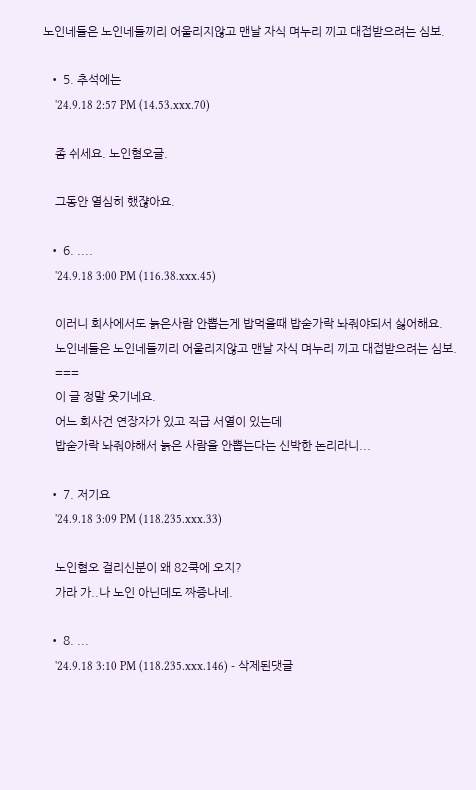노인네들은 노인네들끼리 어울리지않고 맨날 자식 며누리 끼고 대접받으려는 심보.

  • 5. 추석에는
    '24.9.18 2:57 PM (14.53.xxx.70)

    좀 쉬세요. 노인혐오글.

    그동안 열심히 했쟎아요.

  • 6. ....
    '24.9.18 3:00 PM (116.38.xxx.45)

    이러니 회사에서도 늙은사람 안뽑는게 밥먹을때 밥숟가락 놔줘야되서 싫어해요.
    노인네들은 노인네들끼리 어울리지않고 맨날 자식 며누리 끼고 대접받으려는 심보.
    ===
    이 글 정말 웃기네요.
    어느 회사건 연장자가 있고 직급 서열이 있는데
    밥숟가락 놔줘야해서 늙은 사람을 안뽑는다는 신박한 논리라니...

  • 7. 저기요
    '24.9.18 3:09 PM (118.235.xxx.33)

    노인혐오 걸리신분이 왜 82쿡에 오지?
    가라 가..나 노인 아닌데도 짜증나네.

  • 8. ...
    '24.9.18 3:10 PM (118.235.xxx.146) - 삭제된댓글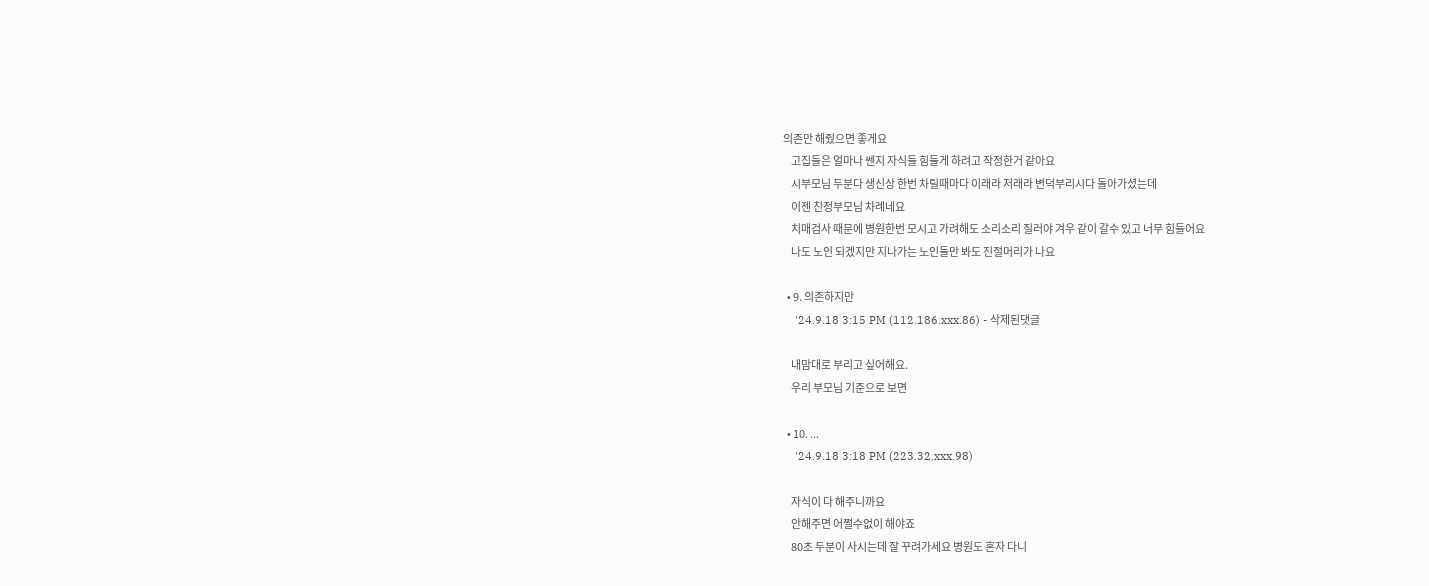의존만 해줬으면 좋게요
    고집들은 얼마나 쎈지 자식들 힘들게 하려고 작정한거 같아요
    시부모님 두분다 생신상 한번 차릴때마다 이래라 저래라 변덕부리시다 돌아가셨는데
    이젠 친정부모님 차례네요
    치매검사 때문에 병원한번 모시고 가려해도 소리소리 질러야 겨우 같이 갈수 있고 너무 힘들어요
    나도 노인 되겠지만 지나가는 노인들만 봐도 진절머리가 나요

  • 9. 의존하지만
    '24.9.18 3:15 PM (112.186.xxx.86) - 삭제된댓글

    내맘대로 부리고 싶어해요.
    우리 부모님 기준으로 보면

  • 10. ...
    '24.9.18 3:18 PM (223.32.xxx.98)

    자식이 다 해주니까요
    안해주면 어쩔수없이 해야죠
    80초 두분이 사시는데 잘 꾸려가세요 병원도 혼자 다니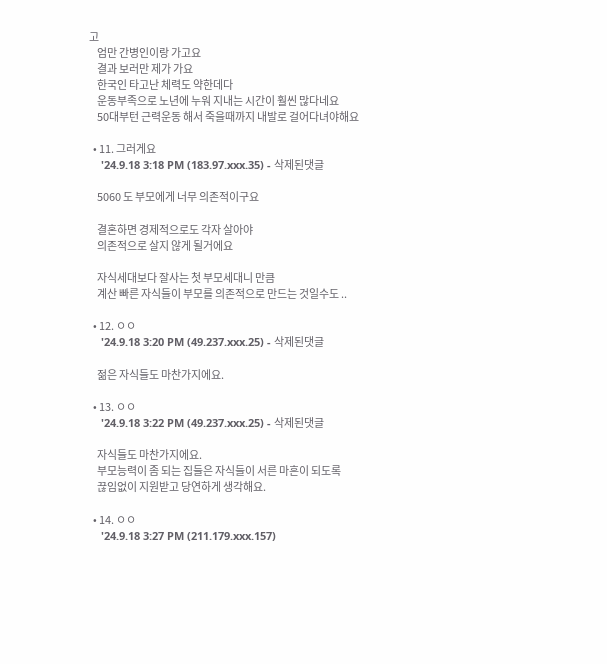고
    엄만 간병인이랑 가고요
    결과 보러만 제가 가요
    한국인 타고난 체력도 약한데다
    운동부족으로 노년에 누워 지내는 시간이 훨씬 많다네요
    50대부턴 근력운동 해서 죽을때까지 내발로 걸어다녀야해요

  • 11. 그러게요
    '24.9.18 3:18 PM (183.97.xxx.35) - 삭제된댓글

    5060 도 부모에게 너무 의존적이구요

    결혼하면 경제적으로도 각자 살아야
    의존적으로 살지 않게 될거에요

    자식세대보다 잘사는 첫 부모세대니 만큼
    계산 빠른 자식들이 부모를 의존적으로 만드는 것일수도 ..

  • 12. ㅇㅇ
    '24.9.18 3:20 PM (49.237.xxx.25) - 삭제된댓글

    젊은 자식들도 마찬가지에요.

  • 13. ㅇㅇ
    '24.9.18 3:22 PM (49.237.xxx.25) - 삭제된댓글

    자식들도 마찬가지에요.
    부모능력이 좀 되는 집들은 자식들이 서른 마흔이 되도록
    끊임없이 지원받고 당연하게 생각해요.

  • 14. ㅇㅇ
    '24.9.18 3:27 PM (211.179.xxx.157)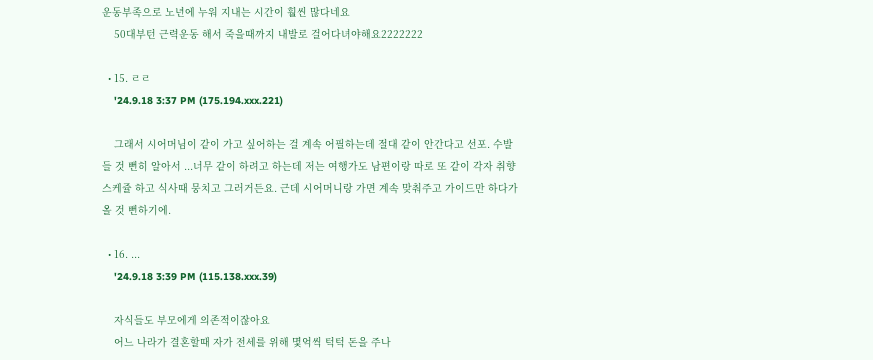운동부족으로 노년에 누워 지내는 시간이 훨씬 많다네요
    50대부턴 근력운동 해서 죽을때까지 내발로 걸어다녀야해요2222222

  • 15. ㄹㄹ
    '24.9.18 3:37 PM (175.194.xxx.221)

    그래서 시어머님이 같이 가고 싶어하는 걸 계속 어필하는데 절대 같이 안간다고 선포. 수발 들 것 뻔히 알아서 ...너무 같이 하려고 하는데 저는 여행가도 남편이랑 따로 또 같이 각자 취향 스케쥴 하고 식사때 뭉치고 그러거든요. 근데 시어머니랑 가면 계속 맞춰주고 가이드만 하다가 올 것 뻔하기에.

  • 16. ...
    '24.9.18 3:39 PM (115.138.xxx.39)

    자식들도 부모에게 의존적이잖아요
    어느 나라가 결혼할때 자가 전세를 위해 몇억씩 턱턱 돈을 주나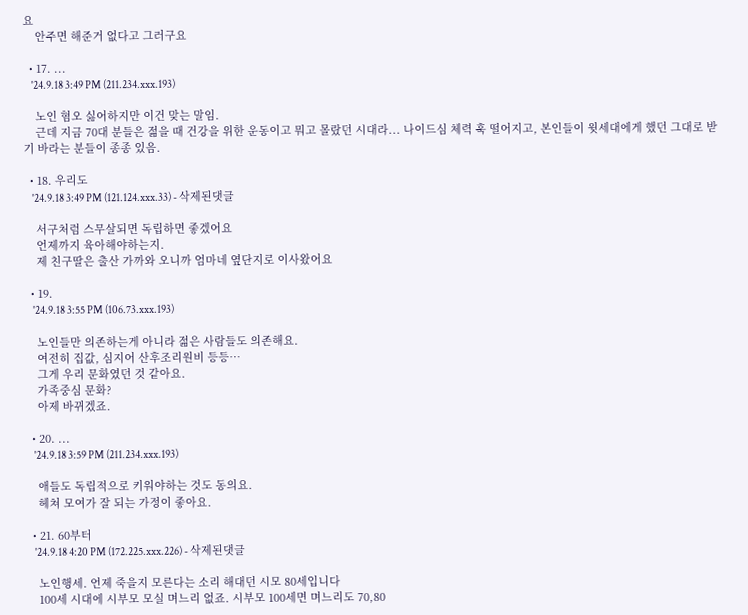요
    안주면 해준거 없다고 그러구요

  • 17. ...
    '24.9.18 3:49 PM (211.234.xxx.193)

    노인 혐오 싫어하지만 이건 맞는 말임.
    근데 지금 70대 분들은 젊을 때 건강을 위한 운동이고 뭐고 몰랐던 시대라... 나이드심 체력 훅 떨어지고, 본인들이 윗세대에게 했던 그대로 받기 바라는 분들이 종종 있음.

  • 18. 우리도
    '24.9.18 3:49 PM (121.124.xxx.33) - 삭제된댓글

    서구처럼 스무살되면 독립하면 좋겠어요
    언제까지 육아해야하는지.
    제 친구딸은 출산 가까와 오니까 엄마네 옆단지로 이사왔어요

  • 19.
    '24.9.18 3:55 PM (106.73.xxx.193)

    노인들만 의존하는게 아니라 젊은 사람들도 의존해요.
    여전히 집값, 심지어 산후조리원비 등등…
    그게 우리 문화였던 것 같아요.
    가족중심 문화?
    아제 바뀌겠죠.

  • 20. ...
    '24.9.18 3:59 PM (211.234.xxx.193)

    애들도 독립적으로 키워야하는 것도 동의요.
    헤쳐 모여가 잘 되는 가정이 좋아요.

  • 21. 60부터
    '24.9.18 4:20 PM (172.225.xxx.226) - 삭제된댓글

    노인행세. 언제 죽을지 모른다는 소리 해대던 시모 80세입니다
    100세 시대에 시부모 모실 며느리 없죠. 시부모 100세면 며느리도 70,80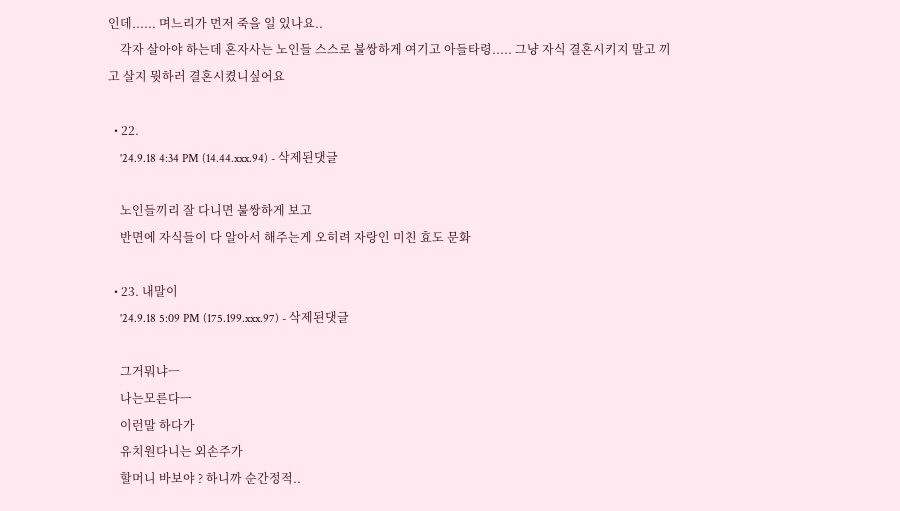인데...... 며느리가 먼저 죽을 일 있나요..
    각자 살아야 하는데 혼자사는 노인들 스스로 불쌍하게 여기고 아들타령..... 그냥 자식 결혼시키지 말고 끼고 살지 뭣하러 결혼시켰니싶어요

  • 22.
    '24.9.18 4:34 PM (14.44.xxx.94) - 삭제된댓글

    노인들끼리 잘 다니면 불쌍하게 보고
    반면에 자식들이 다 알아서 해주는게 오히려 자랑인 미친 효도 문화

  • 23. 내말이
    '24.9.18 5:09 PM (175.199.xxx.97) - 삭제된댓글

    그거뭐냐ㅡ
    나는모른다ㅡ
    이런말 하다가
    유치원다니는 외손주가
    할머니 바보야 ? 하니까 순간정적..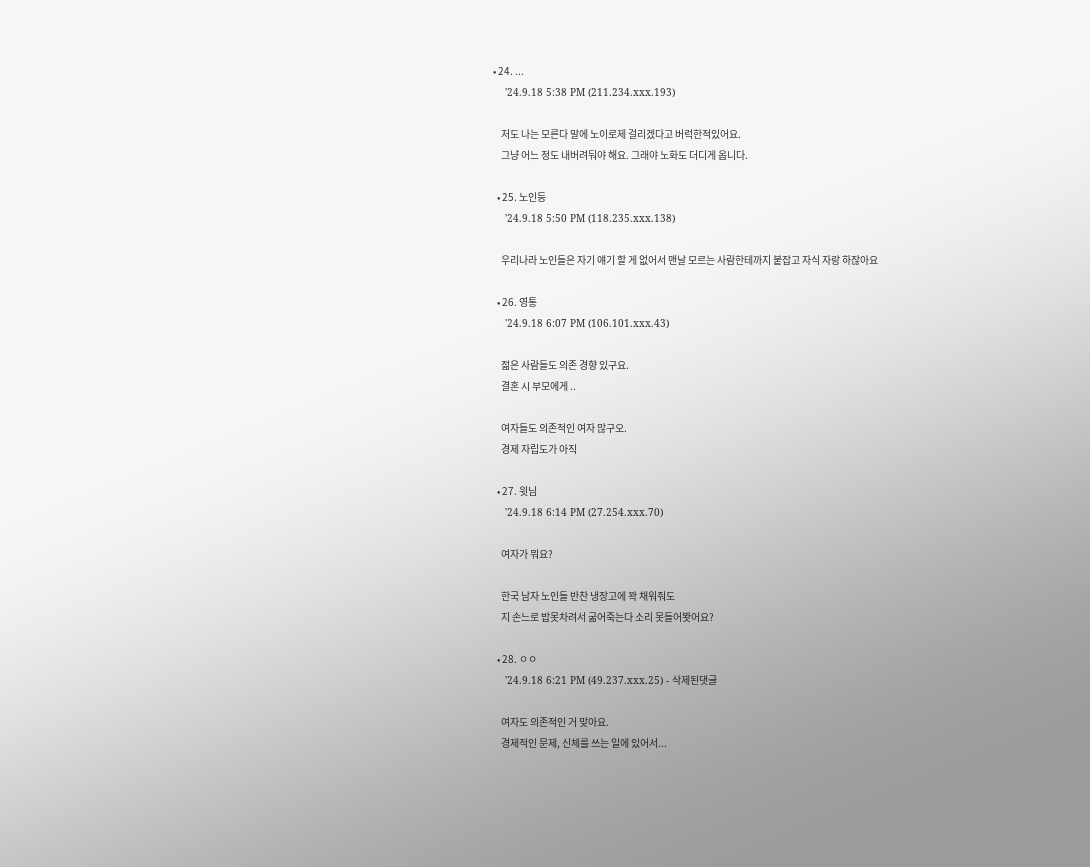• 24. ...
    '24.9.18 5:38 PM (211.234.xxx.193)

    저도 나는 모른다 말에 노이로제 걸리겠다고 버럭한적있어요.
    그냥 어느 정도 내버려둬야 해요. 그래야 노화도 더디게 옵니다.

  • 25. 노인등
    '24.9.18 5:50 PM (118.235.xxx.138)

    우리나라 노인들은 자기 얘기 할 게 없어서 맨날 모르는 사람한테까지 붙잡고 자식 자랑 하잖아요

  • 26. 영통
    '24.9.18 6:07 PM (106.101.xxx.43)

    젊은 사람들도 의존 경향 있구요.
    결혼 시 부모에게 ..

    여자들도 의존적인 여자 많구오.
    경제 자립도가 아직

  • 27. 윗님
    '24.9.18 6:14 PM (27.254.xxx.70)

    여자가 뭐요?

    한국 남자 노인들 반찬 냉장고에 꽉 채워줘도
    지 손느로 밥못차려서 굶어죽는다 소리 못들어봣어요?

  • 28. ㅇㅇ
    '24.9.18 6:21 PM (49.237.xxx.25) - 삭제된댓글

    여자도 의존적인 거 맞아요.
    경제적인 문제, 신체를 쓰는 일에 있어서...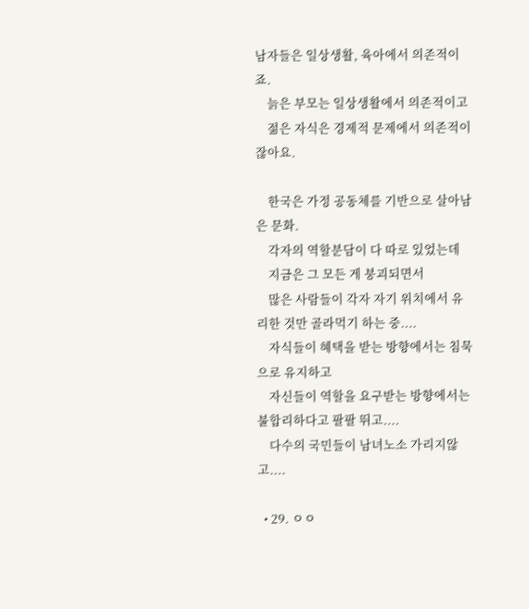남자들은 일상생활, 육아에서 의존적이죠.
    늙은 부모는 일상생활에서 의존적이고
    젊은 자식은 경제적 문제에서 의존적이잖아요.

    한국은 가정 공동체를 기반으로 살아남은 문화.
    각자의 역할분담이 다 따로 있었는데
    지금은 그 모든 게 붕괴되면서
    많은 사람들이 각자 자기 위치에서 유리한 것만 골라먹기 하는 중....
    자식들이 혜택을 받는 방향에서는 침묵으로 유지하고
    자신들이 역할을 요구받는 방향에서는 불합리하다고 팔팔 뛰고....
    다수의 국민들이 남녀노소 가리지않고....

  • 29. ㅇㅇ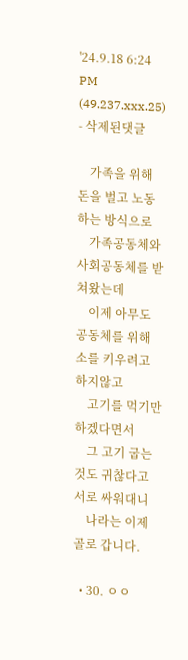'24.9.18 6:24 PM (49.237.xxx.25) - 삭제된댓글

    가족을 위해 돈을 벌고 노동하는 방식으로
    가족공동체와 사회공동체를 받쳐왔는데
    이제 아무도 공동체를 위해 소를 키우려고 하지않고
    고기를 먹기만 하겠다면서
    그 고기 굽는 것도 귀찮다고 서로 싸워대니
    나라는 이제 골로 갑니다.

  • 30. ㅇㅇ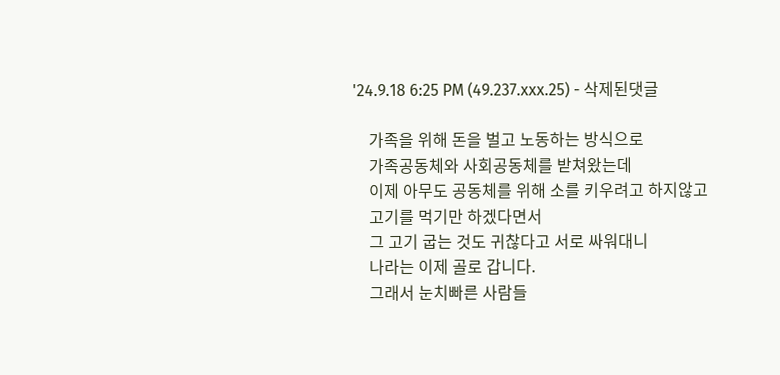'24.9.18 6:25 PM (49.237.xxx.25) - 삭제된댓글

    가족을 위해 돈을 벌고 노동하는 방식으로
    가족공동체와 사회공동체를 받쳐왔는데
    이제 아무도 공동체를 위해 소를 키우려고 하지않고
    고기를 먹기만 하겠다면서
    그 고기 굽는 것도 귀찮다고 서로 싸워대니
    나라는 이제 골로 갑니다.
    그래서 눈치빠른 사람들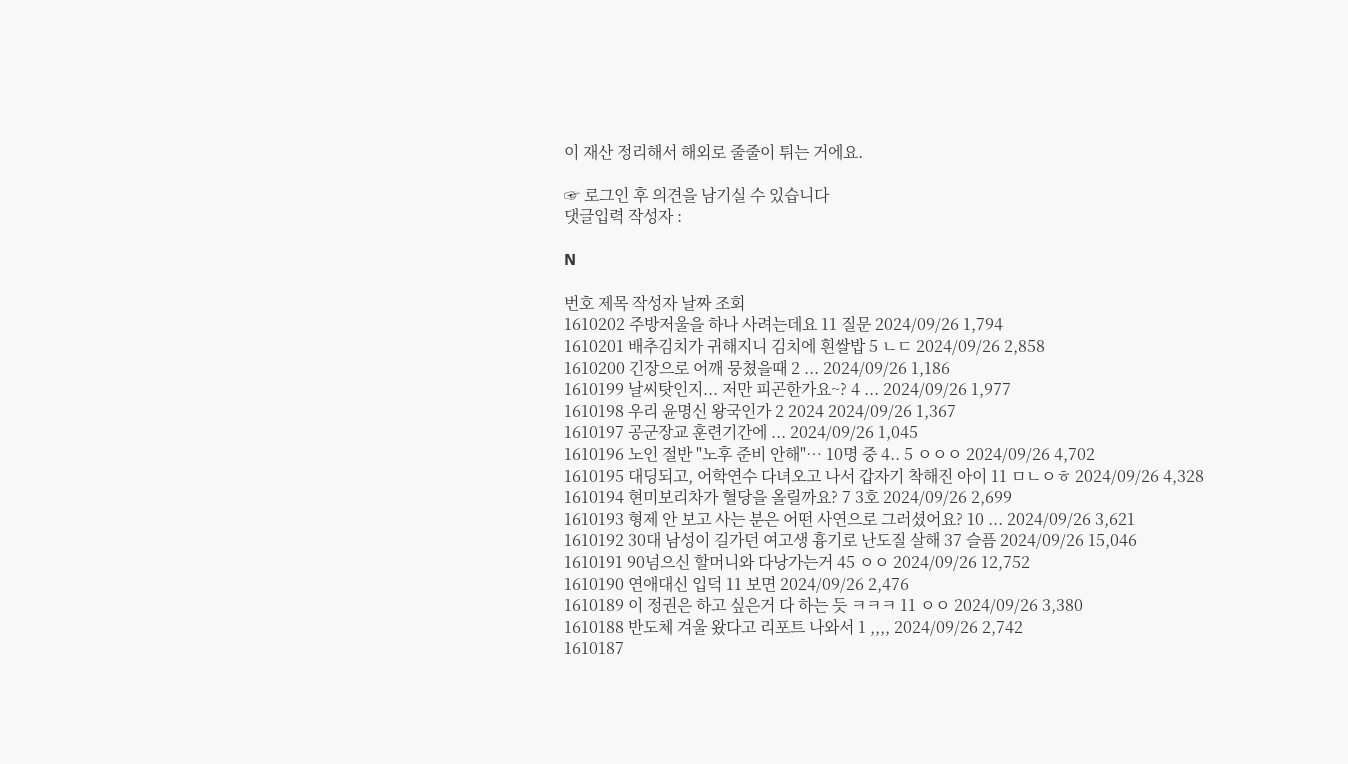이 재산 정리해서 해외로 줄줄이 튀는 거에요.

☞ 로그인 후 의견을 남기실 수 있습니다
댓글입력 작성자 :

N

번호 제목 작성자 날짜 조회
1610202 주방저울을 하나 사려는데요 11 질문 2024/09/26 1,794
1610201 배추김치가 귀해지니 김치에 흰쌀밥 5 ㄴㄷ 2024/09/26 2,858
1610200 긴장으로 어깨 뭉쳤을때 2 ... 2024/09/26 1,186
1610199 날씨탓인지... 저만 피곤한가요~? 4 ... 2024/09/26 1,977
1610198 우리 윤명신 왕국인가 2 2024 2024/09/26 1,367
1610197 공군장교 훈련기간에 ... 2024/09/26 1,045
1610196 노인 절반 "노후 준비 안해"… 10명 중 4.. 5 ㅇㅇㅇ 2024/09/26 4,702
1610195 대딩되고, 어학연수 다녀오고 나서 갑자기 착해진 아이 11 ㅁㄴㅇㅎ 2024/09/26 4,328
1610194 현미보리차가 혈당을 올릴까요? 7 3호 2024/09/26 2,699
1610193 형제 안 보고 사는 분은 어떤 사연으로 그러셨어요? 10 ... 2024/09/26 3,621
1610192 30대 남성이 길가던 여고생 흉기로 난도질 살해 37 슬픔 2024/09/26 15,046
1610191 90넘으신 할머니와 다낭가는거 45 ㅇㅇ 2024/09/26 12,752
1610190 연애대신 입덕 11 보면 2024/09/26 2,476
1610189 이 정권은 하고 싶은거 다 하는 듯 ㅋㅋㅋ 11 ㅇㅇ 2024/09/26 3,380
1610188 반도체 겨울 왔다고 리포트 나와서 1 ,,,, 2024/09/26 2,742
1610187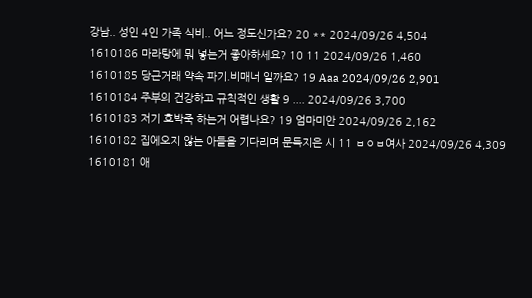강남.. 성인 4인 가족 식비.. 어느 정도신가요? 20 ** 2024/09/26 4,504
1610186 마라탕에 뭐 넣는거 좋아하세요? 10 11 2024/09/26 1,460
1610185 당근거래 약속 파기.비매너 일까요? 19 Aaa 2024/09/26 2,901
1610184 주부의 건강하고 규칙적인 생활 9 .... 2024/09/26 3,700
1610183 저기 호박죽 하는거 어렵나요? 19 엄마미안 2024/09/26 2,162
1610182 집에오지 않는 아들을 기다리며 문득지은 시 11 ㅂㅇㅂ여사 2024/09/26 4,309
1610181 애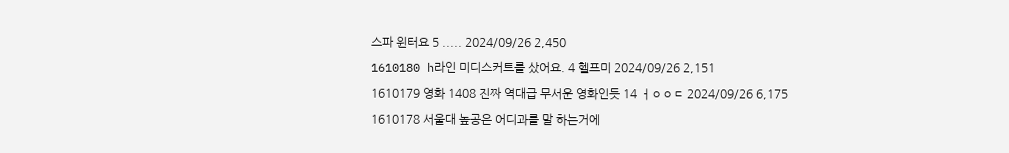스파 윈터요 5 ..... 2024/09/26 2,450
1610180 h라인 미디스커트를 샀어요. 4 헬프미 2024/09/26 2,151
1610179 영화 1408 진짜 역대급 무서운 영화인듯 14 ㅓㅇㅇㄷ 2024/09/26 6,175
1610178 서울대 높공은 어디과를 말 하는거에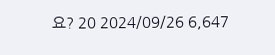요? 20 2024/09/26 6,647